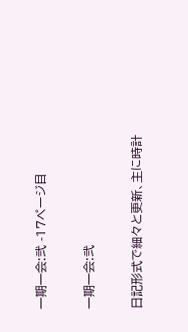一期一会:弐 -17ページ目

一期一会:弐

日記形式で細々と更新、主に時計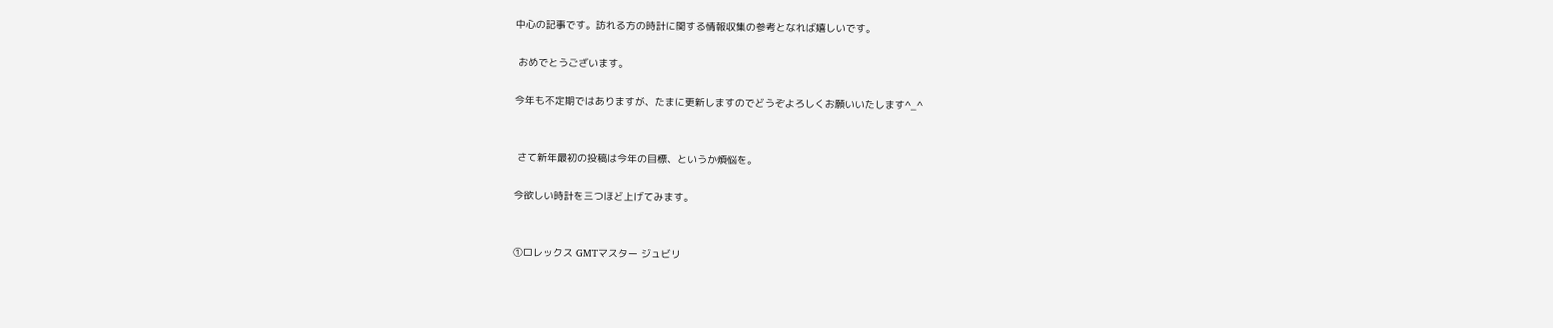中心の記事です。訪れる方の時計に関する情報収集の参考となれば嬉しいです。

 おめでとうございます。

今年も不定期ではありますが、たまに更新しますのでどうぞよろしくお願いいたします^_^


 さて新年最初の投稿は今年の目標、というか煩悩を。

今欲しい時計を三つほど上げてみます。


①ロレックス GMTマスター ジュビリ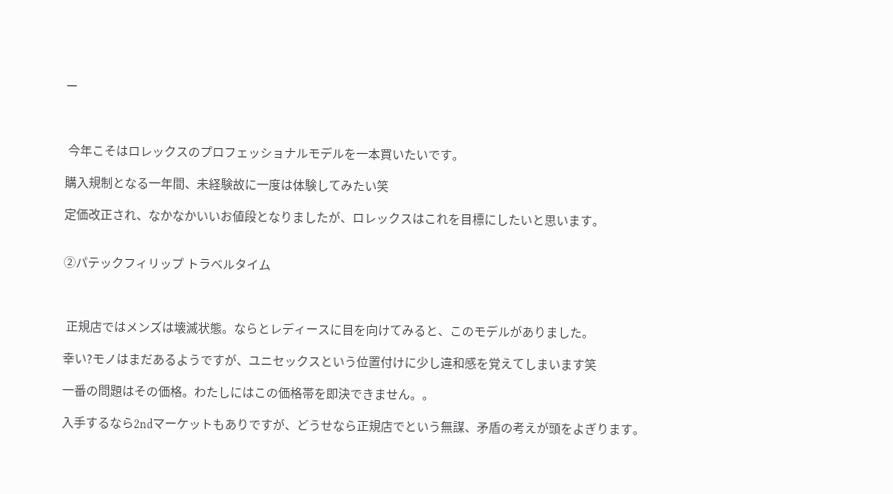ー



 今年こそはロレックスのプロフェッショナルモデルを一本買いたいです。

購入規制となる一年間、未経験故に一度は体験してみたい笑

定価改正され、なかなかいいお値段となりましたが、ロレックスはこれを目標にしたいと思います。


②パテックフィリップ トラベルタイム



 正規店ではメンズは壊滅状態。ならとレディースに目を向けてみると、このモデルがありました。

幸い?モノはまだあるようですが、ユニセックスという位置付けに少し違和感を覚えてしまいます笑

一番の問題はその価格。わたしにはこの価格帯を即決できません。。

入手するなら2ndマーケットもありですが、どうせなら正規店でという無謀、矛盾の考えが頭をよぎります。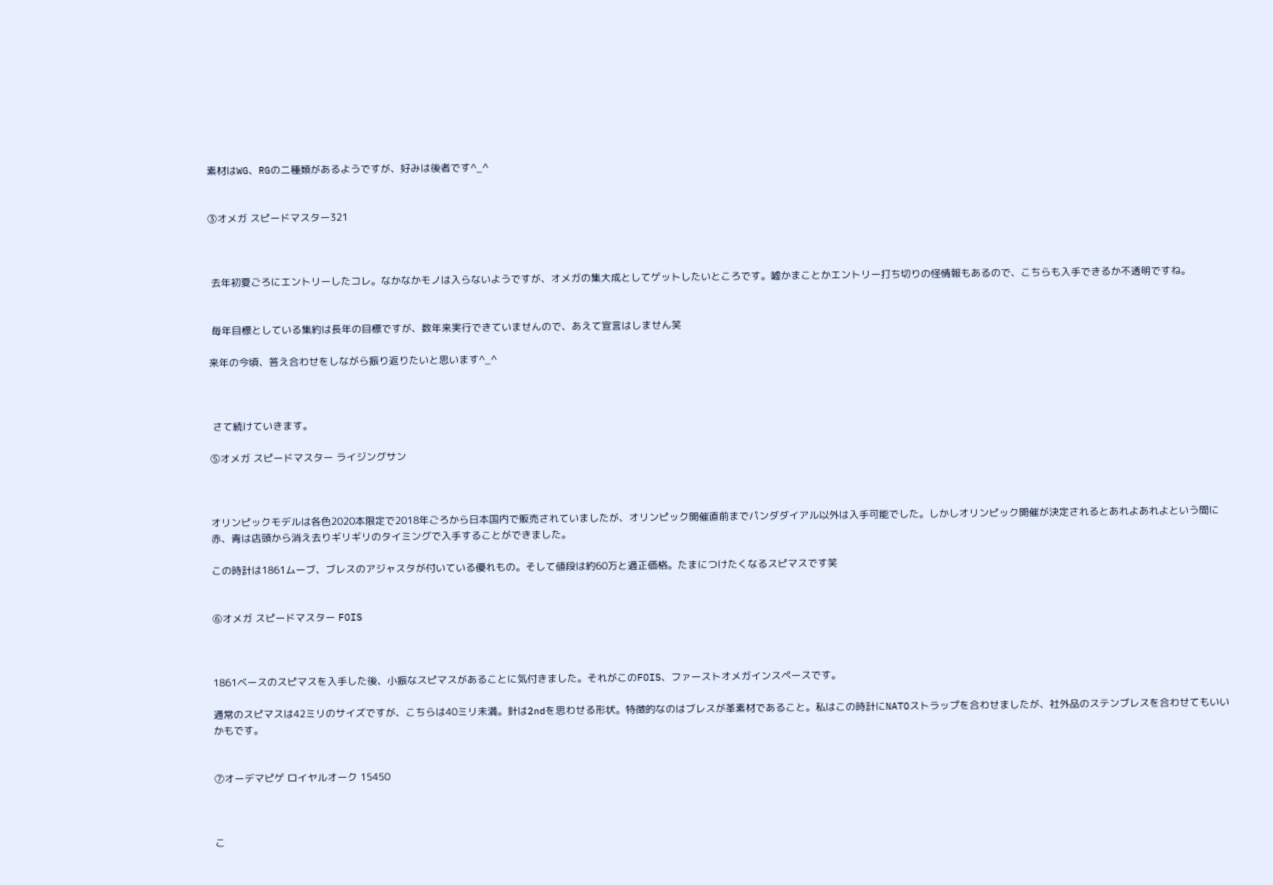素材はWG、RGの二種類があるようですが、好みは後者です^_^


③オメガ スピードマスター321



 去年初夏ごろにエントリーしたコレ。なかなかモノは入らないようですが、オメガの集大成としてゲットしたいところです。嘘かまことかエントリー打ち切りの怪情報もあるので、こちらも入手できるか不透明ですね。


 毎年目標としている集約は長年の目標ですが、数年来実行できていませんので、あえて宣言はしません笑

来年の今頃、答え合わせをしながら振り返りたいと思います^_^



 さて続けていきます。

⑤オメガ スピードマスター ライジングサン



オリンピックモデルは各色2020本限定で2018年ごろから日本国内で販売されていましたが、オリンピック開催直前までパンダダイアル以外は入手可能でした。しかしオリンピック開催が決定されるとあれよあれよという間に赤、青は店頭から消え去りギリギリのタイミングで入手することができました。

この時計は1861ムーブ、ブレスのアジャスタが付いている優れもの。そして値段は約60万と適正価格。たまにつけたくなるスピマスです笑


⑥オメガ スピードマスター FOIS



1861ベースのスピマスを入手した後、小振なスピマスがあることに気付きました。それがこのFOIS、ファーストオメガインスペースです。

通常のスピマスは42ミリのサイズですが、こちらは40ミリ未満。針は2ndを思わせる形状。特徴的なのはブレスが革素材であること。私はこの時計にNATOストラップを合わせましたが、社外品のステンブレスを合わせてもいいかもです。


⑦オーデマピゲ ロイヤルオーク 15450



こ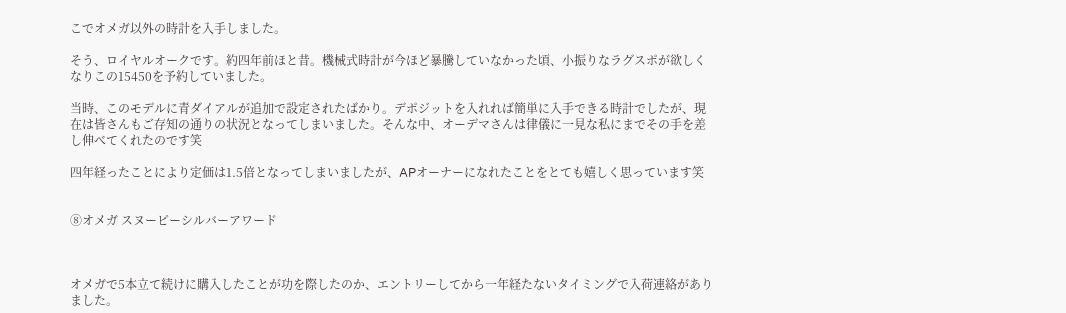こでオメガ以外の時計を入手しました。

そう、ロイヤルオークです。約四年前ほと昔。機械式時計が今ほど暴騰していなかった頃、小振りなラグスポが欲しくなりこの15450を予約していました。

当時、このモデルに青ダイアルが追加で設定されたばかり。デポジットを入れれば簡単に入手できる時計でしたが、現在は皆さんもご存知の通りの状況となってしまいました。そんな中、オーデマさんは律儀に一見な私にまでその手を差し伸べてくれたのです笑

四年経ったことにより定価は1.5倍となってしまいましたが、APオーナーになれたことをとても嬉しく思っています笑


⑧オメガ スヌーピーシルバーアワード



オメガで5本立て続けに購入したことが功を際したのか、エントリーしてから一年経たないタイミングで入荷連絡がありました。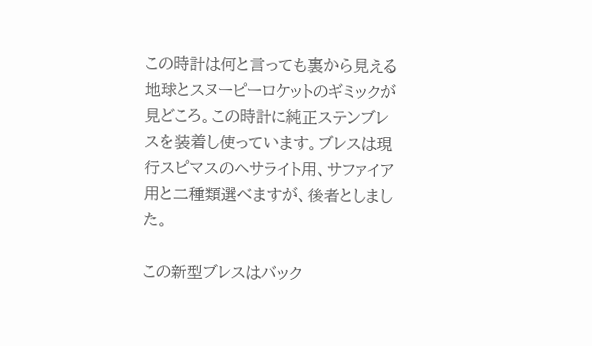この時計は何と言っても裏から見える地球とスヌーピーロケットのギミックが見どころ。この時計に純正ステンブレスを装着し使っています。ブレスは現行スピマスのヘサライト用、サファイア用と二種類選べますが、後者としました。

この新型ブレスはバック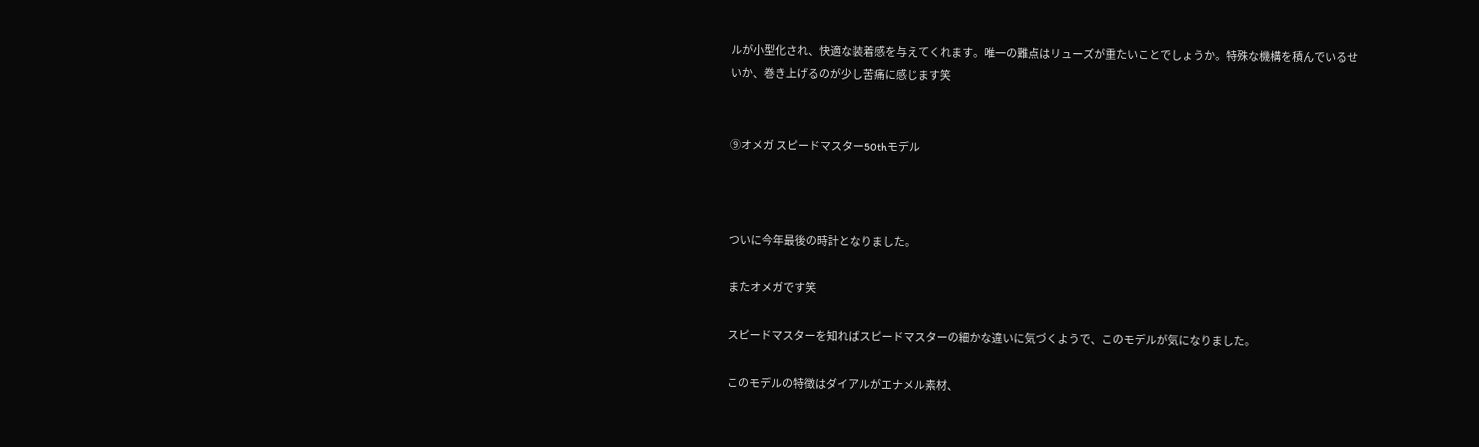ルが小型化され、快適な装着感を与えてくれます。唯一の難点はリューズが重たいことでしょうか。特殊な機構を積んでいるせいか、巻き上げるのが少し苦痛に感じます笑


⑨オメガ スピードマスター50thモデル



ついに今年最後の時計となりました。

またオメガです笑

スピードマスターを知ればスピードマスターの細かな違いに気づくようで、このモデルが気になりました。

このモデルの特徴はダイアルがエナメル素材、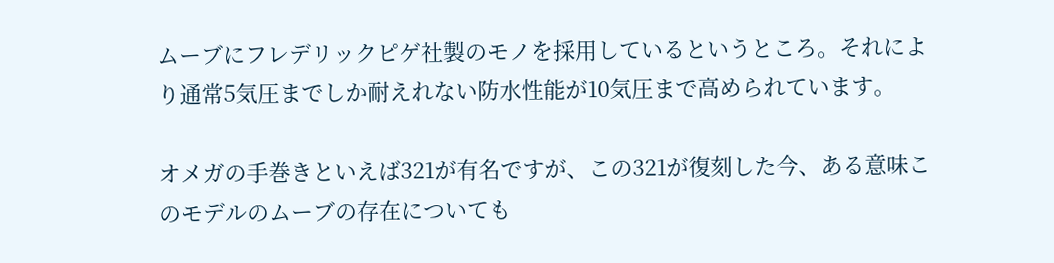ムーブにフレデリックピゲ社製のモノを採用しているというところ。それにより通常5気圧までしか耐えれない防水性能が10気圧まで高められています。

オメガの手巻きといえば321が有名ですが、この321が復刻した今、ある意味このモデルのムーブの存在についても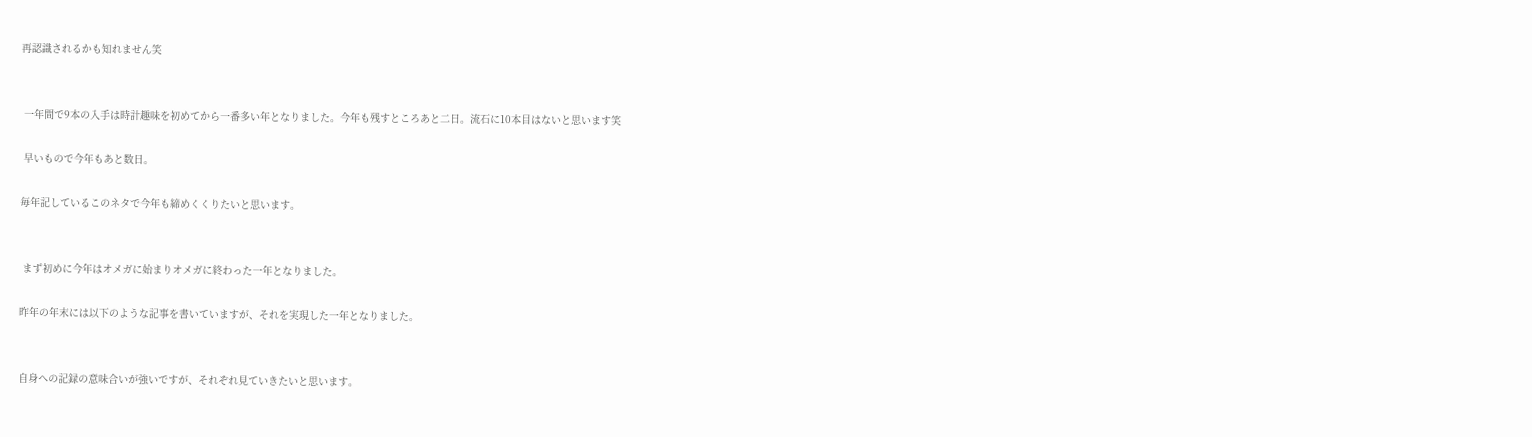再認識されるかも知れません笑


 一年間で9本の入手は時計趣味を初めてから一番多い年となりました。今年も残すところあと二日。流石に10本目はないと思います笑

 早いもので今年もあと数日。

毎年記しているこのネタで今年も締めくくりたいと思います。


 まず初めに今年はオメガに始まりオメガに終わった一年となりました。

昨年の年末には以下のような記事を書いていますが、それを実現した一年となりました。


自身への記録の意味合いが強いですが、それぞれ見ていきたいと思います。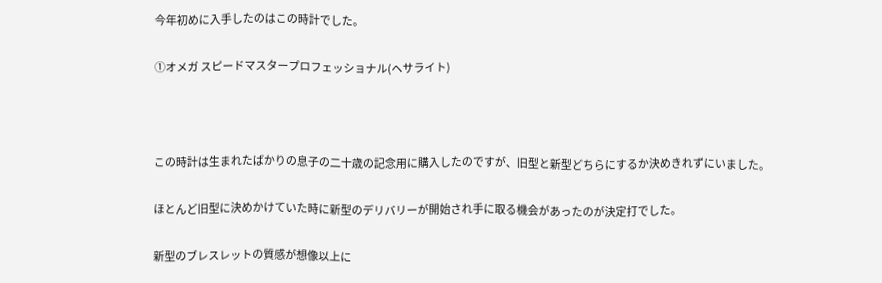今年初めに入手したのはこの時計でした。

①オメガ スピードマスタープロフェッショナル(ヘサライト)



この時計は生まれたばかりの息子の二十歳の記念用に購入したのですが、旧型と新型どちらにするか決めきれずにいました。

ほとんど旧型に決めかけていた時に新型のデリバリーが開始され手に取る機会があったのが決定打でした。

新型のブレスレットの質感が想像以上に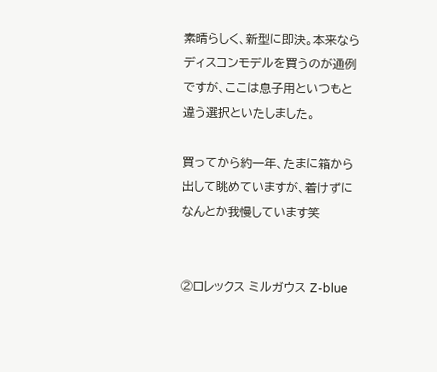素晴らしく、新型に即決。本来ならディスコンモデルを買うのが通例ですが、ここは息子用といつもと違う選択といたしました。

買ってから約一年、たまに箱から出して眺めていますが、着けずになんとか我慢しています笑


②ロレックス ミルガウス Z-blue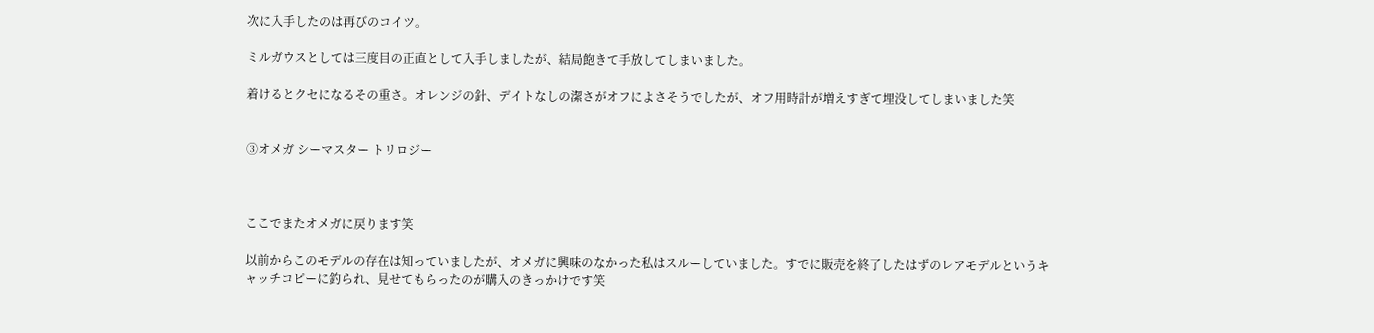次に入手したのは再びのコイツ。

ミルガウスとしては三度目の正直として入手しましたが、結局飽きて手放してしまいました。

着けるとクセになるその重さ。オレンジの針、デイトなしの潔さがオフによさそうでしたが、オフ用時計が増えすぎて埋没してしまいました笑


③オメガ シーマスター トリロジー



ここでまたオメガに戻ります笑

以前からこのモデルの存在は知っていましたが、オメガに興味のなかった私はスルーしていました。すでに販売を終了したはずのレアモデルというキャッチコピーに釣られ、見せてもらったのが購入のきっかけです笑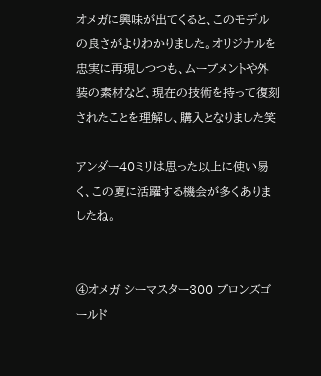オメガに興味が出てくると、このモデルの良さがよりわかりました。オリジナルを忠実に再現しつつも、ムーブメントや外装の素材など、現在の技術を持って復刻されたことを理解し、購入となりました笑

アンダー40ミリは思った以上に使い易く、この夏に活躍する機会が多くありましたね。


④オメガ シーマスター300 ブロンズゴールド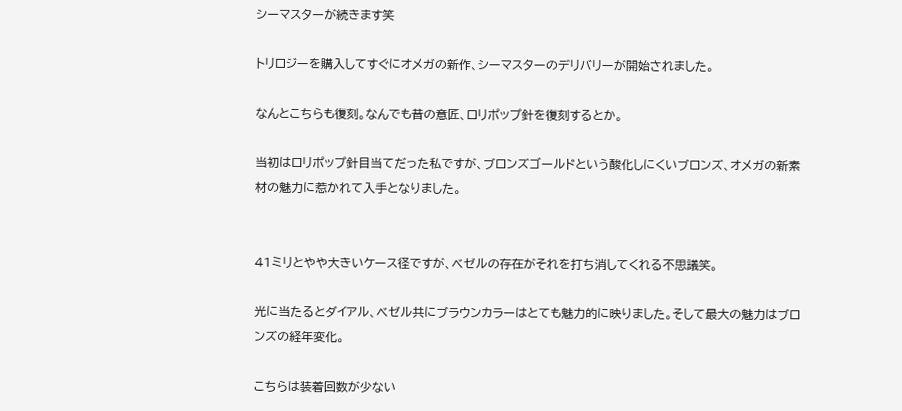シーマスターが続きます笑

トリロジーを購入してすぐにオメガの新作、シーマスターのデリバリーが開始されました。

なんとこちらも復刻。なんでも昔の意匠、ロリポップ針を復刻するとか。

当初はロリポップ針目当てだった私ですが、ブロンズゴールドという酸化しにくいブロンズ、オメガの新素材の魅力に惹かれて入手となりました。


41ミリとやや大きいケース径ですが、ベゼルの存在がそれを打ち消してくれる不思議笑。

光に当たるとダイアル、ベゼル共にブラウンカラーはとても魅力的に映りました。そして最大の魅力はブロンズの経年変化。

こちらは装着回数が少ない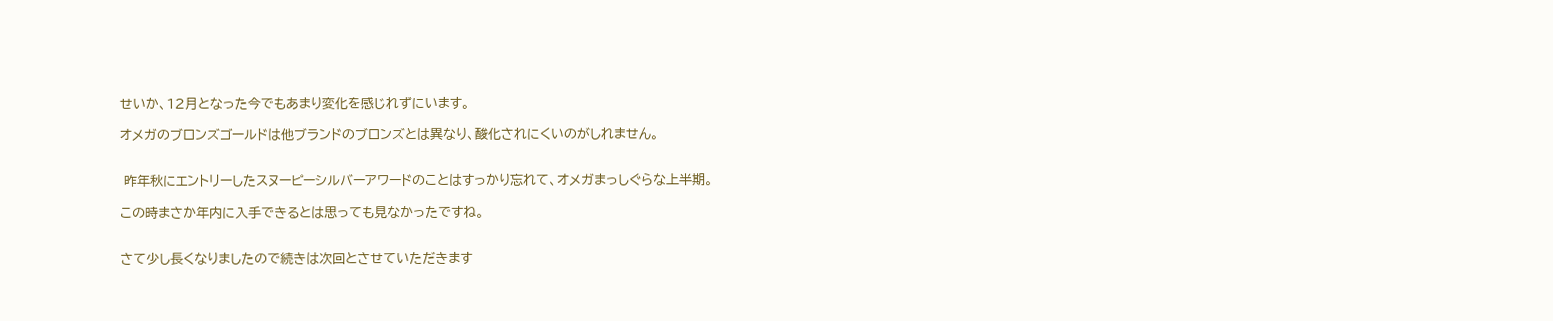せいか、12月となった今でもあまり変化を感じれずにいます。

オメガのブロンズゴールドは他ブランドのブロンズとは異なり、酸化されにくいのがしれません。


 昨年秋にエントリーしたスヌーピーシルバーアワードのことはすっかり忘れて、オメガまっしぐらな上半期。

この時まさか年内に入手できるとは思っても見なかったですね。


さて少し長くなりましたので続きは次回とさせていただきます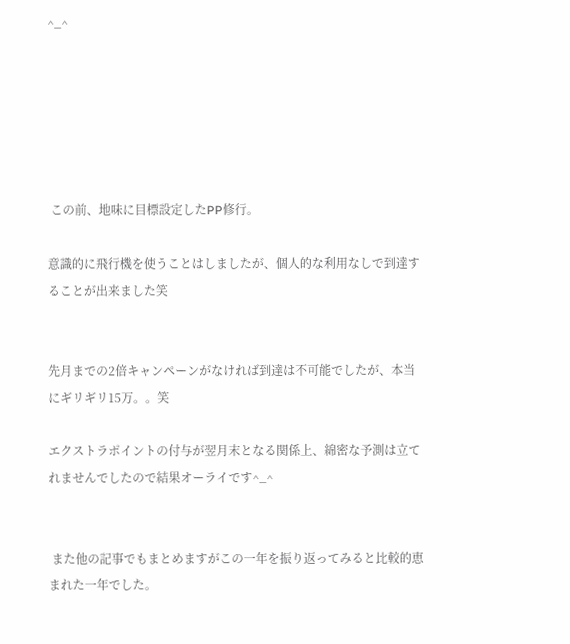^_^






 この前、地味に目標設定したPP修行。

意識的に飛行機を使うことはしましたが、個人的な利用なしで到達することが出来ました笑


先月までの2倍キャンペーンがなければ到達は不可能でしたが、本当にギリギリ15万。。笑

エクストラポイントの付与が翌月末となる関係上、綿密な予測は立てれませんでしたので結果オーライです^_^


 また他の記事でもまとめますがこの一年を振り返ってみると比較的恵まれた一年でした。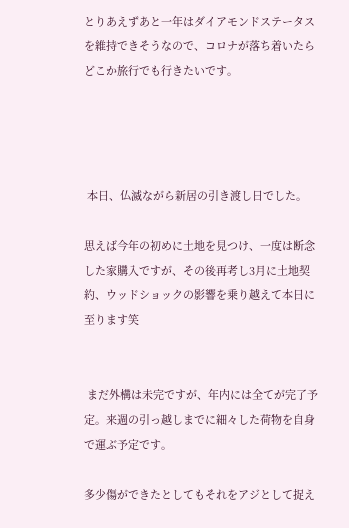とりあえずあと一年はダイアモンドステータスを維持できそうなので、コロナが落ち着いたらどこか旅行でも行きたいです。




 本日、仏滅ながら新居の引き渡し日でした。

思えば今年の初めに土地を見つけ、一度は断念した家購入ですが、その後再考し3月に土地契約、ウッドショックの影響を乗り越えて本日に至ります笑


 まだ外構は未完ですが、年内には全てが完了予定。来週の引っ越しまでに細々した荷物を自身で運ぶ予定です。

多少傷ができたとしてもそれをアジとして捉え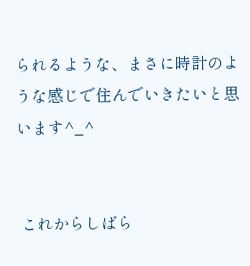られるような、まさに時計のような感じで住んでいきたいと思います^_^


 これからしばら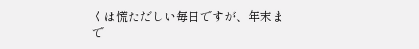くは慌ただしい毎日ですが、年末まで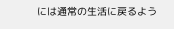には通常の生活に戻るよう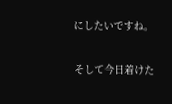にしたいですね。

そして今日着けた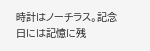時計はノーチラス。記念日には記憶に残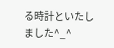る時計といたしました^_^